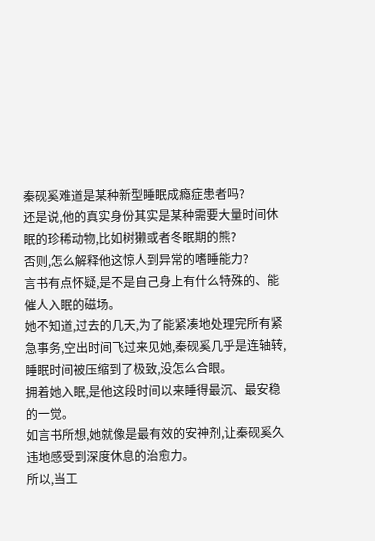秦砚奚难道是某种新型睡眠成瘾症患者吗?
还是说,他的真实身份其实是某种需要大量时间休眠的珍稀动物,比如树獭或者冬眠期的熊?
否则,怎么解释他这惊人到异常的嗜睡能力?
言书有点怀疑,是不是自己身上有什么特殊的、能催人入眠的磁场。
她不知道,过去的几天,为了能紧凑地处理完所有紧急事务,空出时间飞过来见她,秦砚奚几乎是连轴转,睡眠时间被压缩到了极致,没怎么合眼。
拥着她入眠,是他这段时间以来睡得最沉、最安稳的一觉。
如言书所想,她就像是最有效的安神剂,让秦砚奚久违地感受到深度休息的治愈力。
所以,当工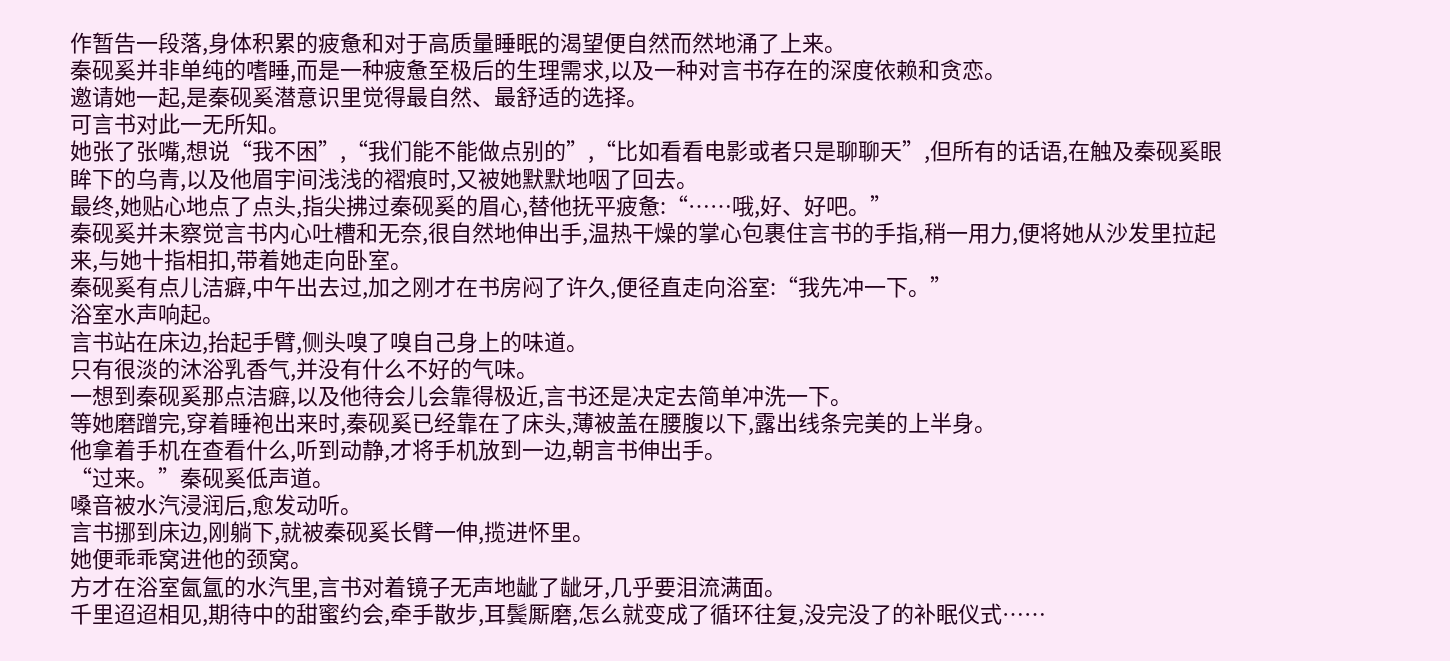作暂告一段落,身体积累的疲惫和对于高质量睡眠的渴望便自然而然地涌了上来。
秦砚奚并非单纯的嗜睡,而是一种疲惫至极后的生理需求,以及一种对言书存在的深度依赖和贪恋。
邀请她一起,是秦砚奚潜意识里觉得最自然、最舒适的选择。
可言书对此一无所知。
她张了张嘴,想说“我不困”,“我们能不能做点别的”,“比如看看电影或者只是聊聊天”,但所有的话语,在触及秦砚奚眼眸下的乌青,以及他眉宇间浅浅的褶痕时,又被她默默地咽了回去。
最终,她贴心地点了点头,指尖拂过秦砚奚的眉心,替他抚平疲惫:“……哦,好、好吧。”
秦砚奚并未察觉言书内心吐槽和无奈,很自然地伸出手,温热干燥的掌心包裹住言书的手指,稍一用力,便将她从沙发里拉起来,与她十指相扣,带着她走向卧室。
秦砚奚有点儿洁癖,中午出去过,加之刚才在书房闷了许久,便径直走向浴室:“我先冲一下。”
浴室水声响起。
言书站在床边,抬起手臂,侧头嗅了嗅自己身上的味道。
只有很淡的沐浴乳香气,并没有什么不好的气味。
一想到秦砚奚那点洁癖,以及他待会儿会靠得极近,言书还是决定去简单冲洗一下。
等她磨蹭完,穿着睡袍出来时,秦砚奚已经靠在了床头,薄被盖在腰腹以下,露出线条完美的上半身。
他拿着手机在查看什么,听到动静,才将手机放到一边,朝言书伸出手。
“过来。”秦砚奚低声道。
嗓音被水汽浸润后,愈发动听。
言书挪到床边,刚躺下,就被秦砚奚长臂一伸,揽进怀里。
她便乖乖窝进他的颈窝。
方才在浴室氤氲的水汽里,言书对着镜子无声地龇了龇牙,几乎要泪流满面。
千里迢迢相见,期待中的甜蜜约会,牵手散步,耳鬓厮磨,怎么就变成了循环往复,没完没了的补眠仪式……